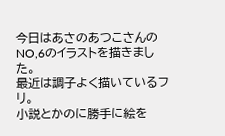今日はあさのあつこさんのNO,6のイラストを描きました。
最近は調子よく描いているフリ。
小説とかのに勝手に絵を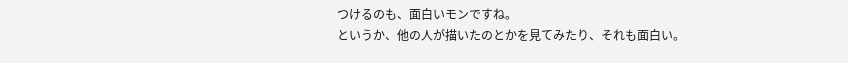つけるのも、面白いモンですね。
というか、他の人が描いたのとかを見てみたり、それも面白い。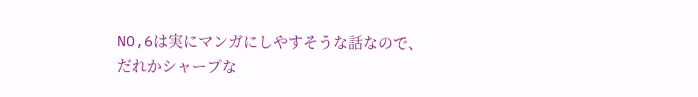NO,6は実にマンガにしやすそうな話なので、
だれかシャープな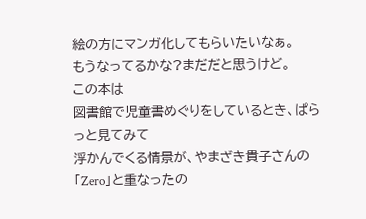絵の方にマンガ化してもらいたいなぁ。
もうなってるかな?まだだと思うけど。
この本は
図書館で児童書めぐりをしているとき、ぱらっと見てみて
浮かんでくる情景が、やまざき貴子さんの「Zero」と重なったの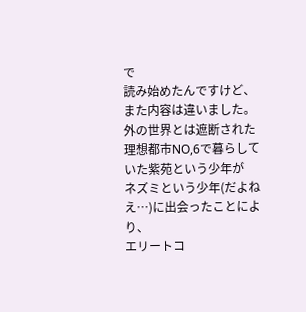で
読み始めたんですけど、また内容は違いました。
外の世界とは遮断された理想都市NO,6で暮らしていた紫苑という少年が
ネズミという少年(だよねえ…)に出会ったことにより、
エリートコ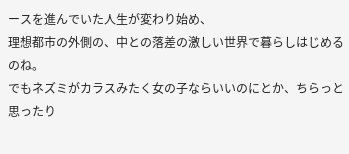ースを進んでいた人生が変わり始め、
理想都市の外側の、中との落差の激しい世界で暮らしはじめるのね。
でもネズミがカラスみたく女の子ならいいのにとか、ちらっと思ったり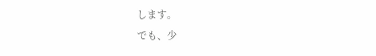します。
でも、少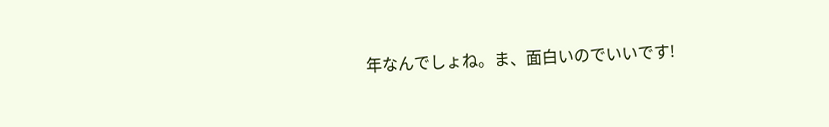年なんでしょね。ま、面白いのでいいです!